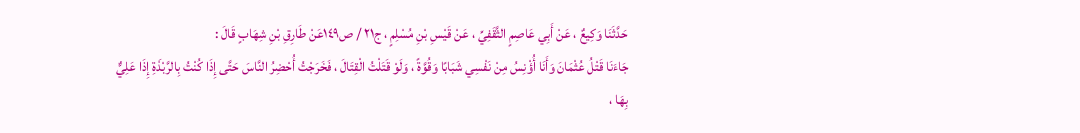حَدَّثَنَا وَكِيعٌ ، عَنْ أَبِي عَاصِمٍ الثَّقَفِيِّ ، عَنْ قَيْسِ بْنِ مُسْلِمٍ ، ج٢١ / ص١٤٩عَنْ طَارِقِ بْنِ شِهَابٍ قَالَ :
جَاءَنَا قَتْلُ عُثْمَانَ وَأَنَا أُؤْنِسُ مِنْ نَفْسِي شَبَابًا وَقُوَّةً ، وَلَوْ قَتَلْتُ الْقِتَالَ ، فَخَرَجْتُ أُحْضِرُ النَّاسَ حَتَّى إِذَا كُنْتُ بِالرَّبْذَةِ إِذَا عَلِيٌّ بِهَا ،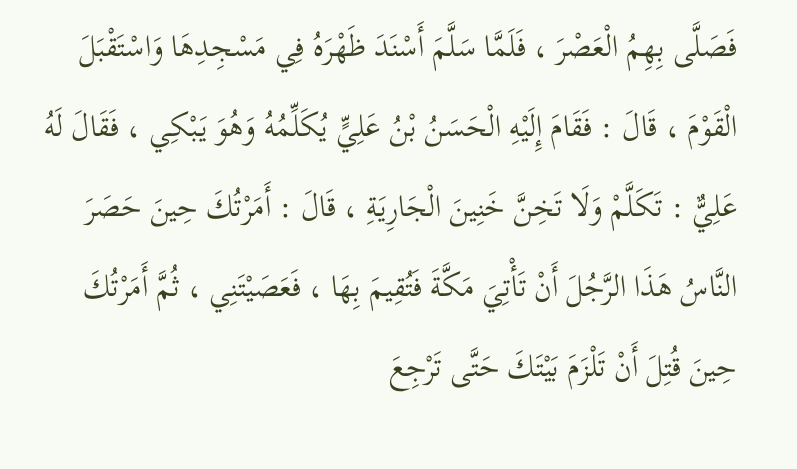فَصَلَّى بِهِمُ الْعَصْرَ ، فَلَمَّا سَلَّمَ أَسْنَدَ ظَهْرَهُ فِي مَسْجِدِهَا وَاسْتَقْبَلَ الْقَوْمَ ، قَالَ : فَقَامَ إِلَيْهِ الْحَسَنُ بْنُ عَلِيٍّ يُكَلِّمُهُ وَهُوَ يَبْكِي ، فَقَالَ لَهُ عَلِيٌّ : تَكَلَّمْ وَلَا تَخِنَّ خَنِينَ الْجَارِيَةِ ، قَالَ : أَمَرْتُكَ حِينَ حَصَرَ النَّاسُ هَذَا الرَّجُلَ أَنْ تَأْتِيَ مَكَّةَ فَتُقِيمَ بِهَا ، فَعَصَيْتَنِي ، ثُمَّ أَمَرْتُكَ حِينَ قُتِلَ أَنْ تَلْزَمَ بَيْتَكَ حَتَّى تَرْجِعَ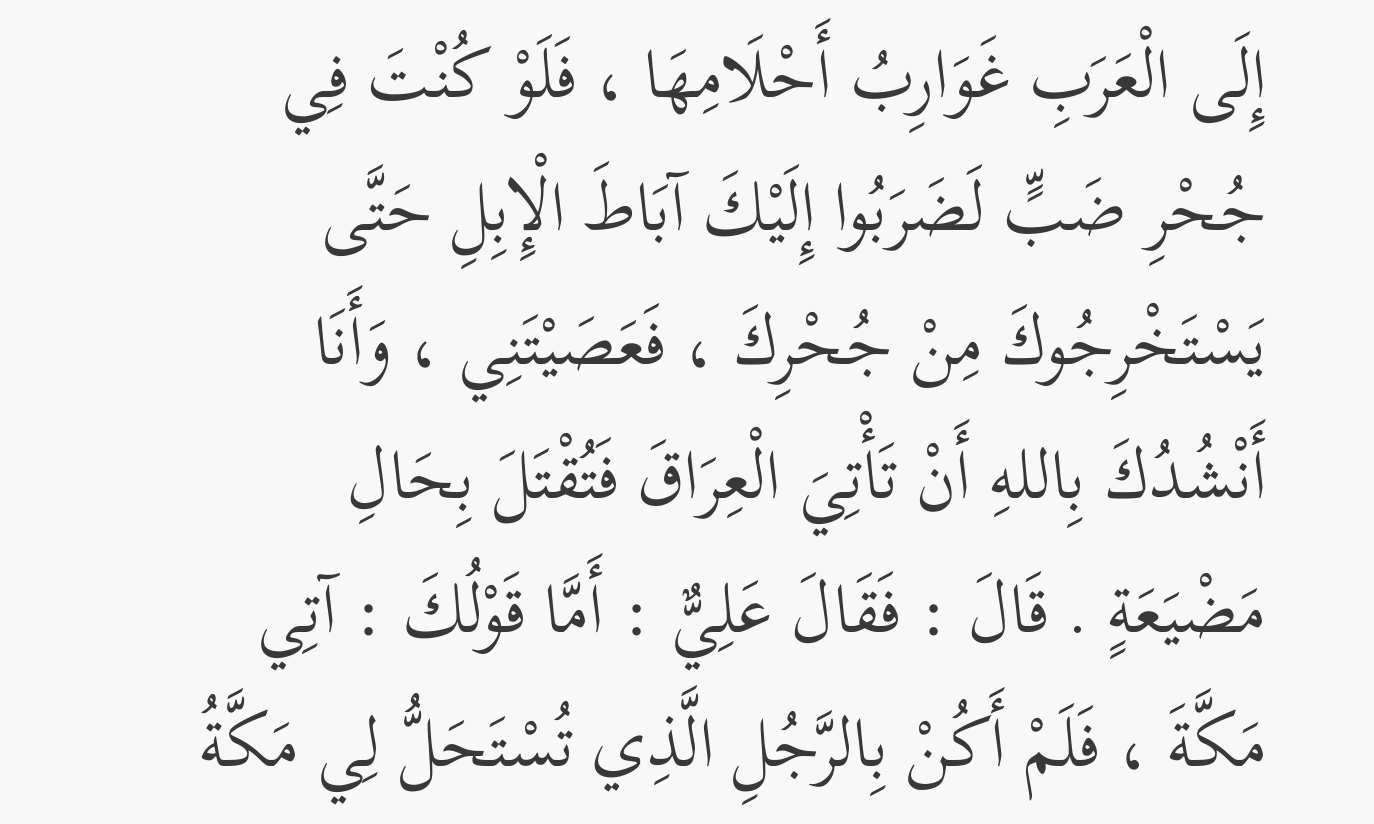إِلَى الْعَرَبِ غَوَارِبُ أَحْلَامِهَا ، فَلَوْ كُنْتَ فِي جُحْرِ ضَبٍّ لَضَرَبُوا إِلَيْكَ آبَاطَ الْإِبِلِ حَتَّى يَسْتَخْرِجُوكَ مِنْ جُحْرِكَ ، فَعَصَيْتَنِي ، وَأَنَا أَنْشُدُكَ بِاللهِ أَنْ تَأْتِيَ الْعِرَاقَ فَتُقْتَلَ بِحَالِ مَضْيَعَةٍ . قَالَ : فَقَالَ عَلِيٌّ : أَمَّا قَوْلُكَ : آتِي مَكَّةَ ، فَلَمْ أَكُنْ بِالرَّجُلِ الَّذِي تُسْتَحَلُّ لِي مَكَّةُ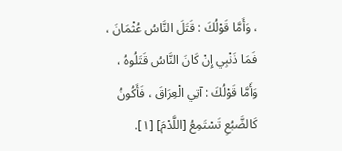، وَأَمَّا قَوْلُكَ : قَتَلَ النَّاسُ عُثْمَانَ ، فَمَا ذَنْبِي إِنْ كَانَ النَّاسُ قَتَلُوهُ ، وَأَمَّا قَوْلُكَ : آتِي الْعِرَاقَ ، فَأَكُونُ كَالضَّبُعِ تَسْتَمِعُ [اللَّدْمَ] [١].